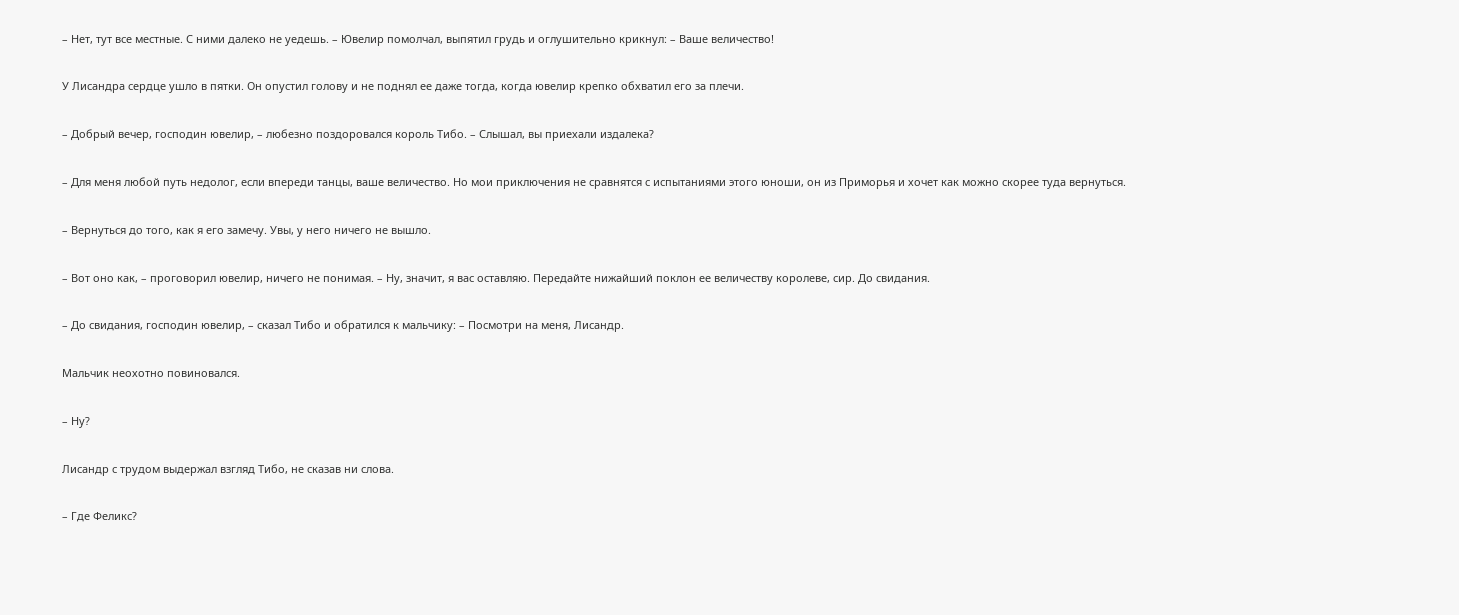– Нет, тут все местные. С ними далеко не уедешь. – Ювелир помолчал, выпятил грудь и оглушительно крикнул: – Ваше величество!

У Лисандра сердце ушло в пятки. Он опустил голову и не поднял ее даже тогда, когда ювелир крепко обхватил его за плечи.

– Добрый вечер, господин ювелир, – любезно поздоровался король Тибо. – Слышал, вы приехали издалека?

– Для меня любой путь недолог, если впереди танцы, ваше величество. Но мои приключения не сравнятся с испытаниями этого юноши, он из Приморья и хочет как можно скорее туда вернуться.

– Вернуться до того, как я его замечу. Увы, у него ничего не вышло.

– Вот оно как, – проговорил ювелир, ничего не понимая. – Ну, значит, я вас оставляю. Передайте нижайший поклон ее величеству королеве, сир. До свидания.

– До свидания, господин ювелир, – сказал Тибо и обратился к мальчику: – Посмотри на меня, Лисандр.

Мальчик неохотно повиновался.

– Ну?

Лисандр с трудом выдержал взгляд Тибо, не сказав ни слова.

– Где Феликс?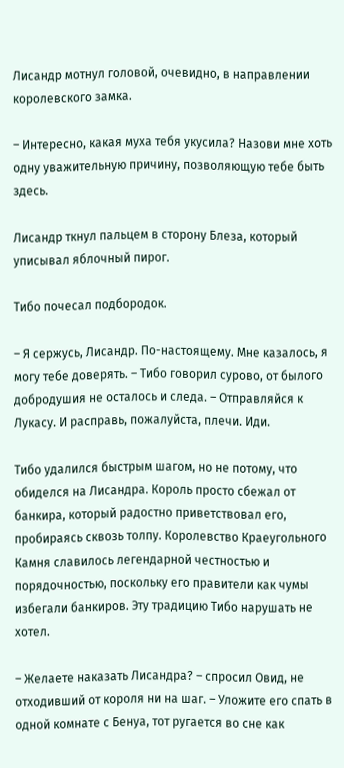Лисандр мотнул головой, очевидно, в направлении королевского замка.

– Интересно, какая муха тебя укусила? Назови мне хоть одну уважительную причину, позволяющую тебе быть здесь.

Лисандр ткнул пальцем в сторону Блеза, который уписывал яблочный пирог.

Тибо почесал подбородок.

– Я сержусь, Лисандр. По-настоящему. Мне казалось, я могу тебе доверять. – Тибо говорил сурово, от былого добродушия не осталось и следа. – Отправляйся к Лукасу. И расправь, пожалуйста, плечи. Иди.

Тибо удалился быстрым шагом, но не потому, что обиделся на Лисандра. Король просто сбежал от банкира, который радостно приветствовал его, пробираясь сквозь толпу. Королевство Краеугольного Камня славилось легендарной честностью и порядочностью, поскольку его правители как чумы избегали банкиров. Эту традицию Тибо нарушать не хотел.

– Желаете наказать Лисандра? – спросил Овид, не отходивший от короля ни на шаг. – Уложите его спать в одной комнате с Бенуа, тот ругается во сне как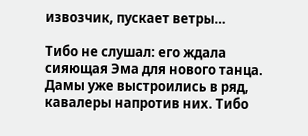извозчик, пускает ветры…

Тибо не слушал: его ждала сияющая Эма для нового танца. Дамы уже выстроились в ряд, кавалеры напротив них. Тибо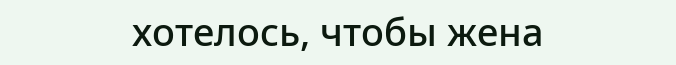хотелось, чтобы жена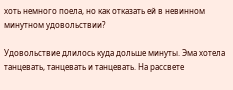хоть немного поела, но как отказать ей в невинном минутном удовольствии?

Удовольствие длилось куда дольше минуты. Эма хотела танцевать, танцевать и танцевать. На рассвете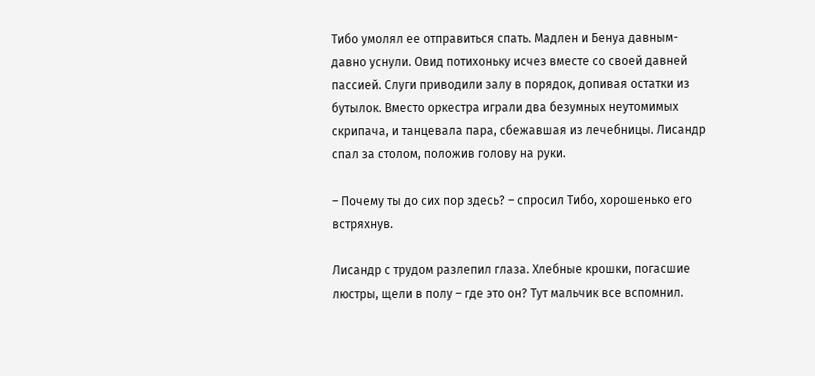Тибо умолял ее отправиться спать. Мадлен и Бенуа давным-давно уснули. Овид потихоньку исчез вместе со своей давней пассией. Слуги приводили залу в порядок, допивая остатки из бутылок. Вместо оркестра играли два безумных неутомимых скрипача, и танцевала пара, сбежавшая из лечебницы. Лисандр спал за столом, положив голову на руки.

– Почему ты до сих пор здесь? – спросил Тибо, хорошенько его встряхнув.

Лисандр с трудом разлепил глаза. Хлебные крошки, погасшие люстры, щели в полу – где это он? Тут мальчик все вспомнил.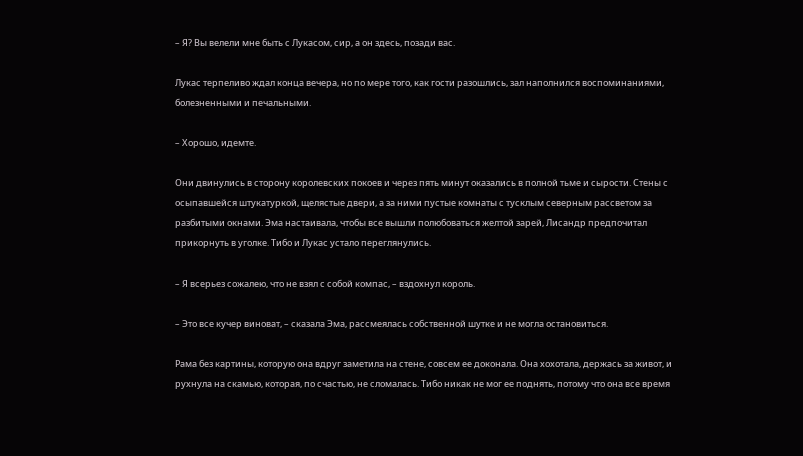– Я? Вы велели мне быть с Лукасом, сир, а он здесь, позади вас.

Лукас терпеливо ждал конца вечера, но по мере того, как гости разошлись, зал наполнился воспоминаниями, болезненными и печальными.

– Хорошо, идемте.

Они двинулись в сторону королевских покоев и через пять минут оказались в полной тьме и сырости. Стены с осыпавшейся штукатуркой, щелястые двери, а за ними пустые комнаты с тусклым северным рассветом за разбитыми окнами. Эма настаивала, чтобы все вышли полюбоваться желтой зарей, Лисандр предпочитал прикорнуть в уголке. Тибо и Лукас устало переглянулись.

– Я всерьез сожалею, что не взял с собой компас, – вздохнул король.

– Это все кучер виноват, – сказала Эма, рассмеялась собственной шутке и не могла остановиться.

Рама без картины, которую она вдруг заметила на стене, совсем ее доконала. Она хохотала, держась за живот, и рухнула на скамью, которая, по счастью, не сломалась. Тибо никак не мог ее поднять, потому что она все время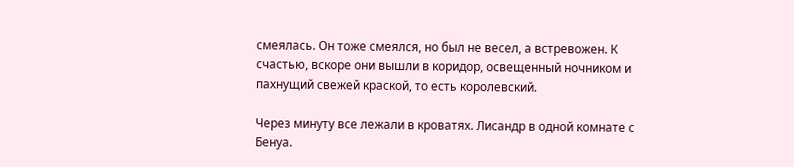смеялась. Он тоже смеялся, но был не весел, а встревожен. К счастью, вскоре они вышли в коридор, освещенный ночником и пахнущий свежей краской, то есть королевский.

Через минуту все лежали в кроватях. Лисандр в одной комнате с Бенуа.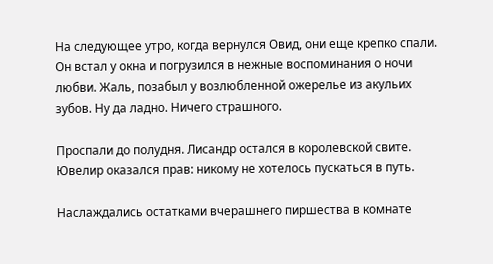На следующее утро, когда вернулся Овид, они еще крепко спали. Он встал у окна и погрузился в нежные воспоминания о ночи любви. Жаль, позабыл у возлюбленной ожерелье из акульих зубов. Ну да ладно. Ничего страшного.

Проспали до полудня. Лисандр остался в королевской свите. Ювелир оказался прав: никому не хотелось пускаться в путь.

Наслаждались остатками вчерашнего пиршества в комнате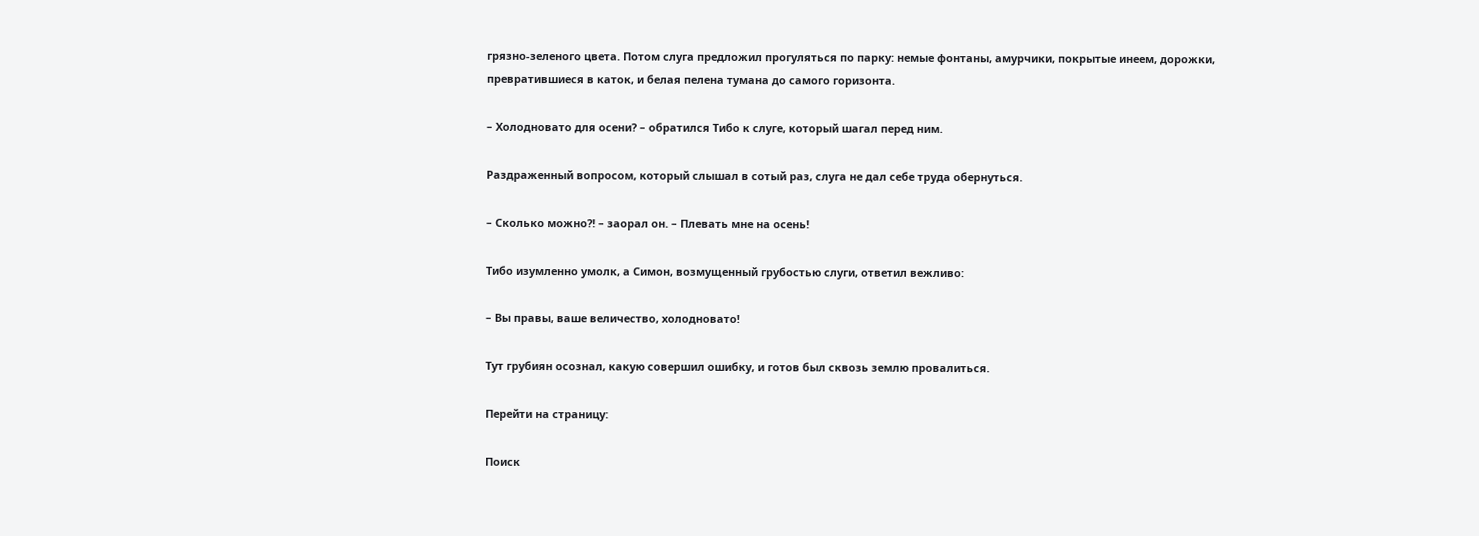грязно-зеленого цвета. Потом слуга предложил прогуляться по парку: немые фонтаны, амурчики, покрытые инеем, дорожки, превратившиеся в каток, и белая пелена тумана до самого горизонта.

– Холодновато для осени? – обратился Тибо к слуге, который шагал перед ним.

Раздраженный вопросом, который слышал в сотый раз, слуга не дал себе труда обернуться.

– Сколько можно?! – заорал он. – Плевать мне на осень!

Тибо изумленно умолк, а Симон, возмущенный грубостью слуги, ответил вежливо:

– Вы правы, ваше величество, холодновато!

Тут грубиян осознал, какую совершил ошибку, и готов был сквозь землю провалиться.

Перейти на страницу:

Поиск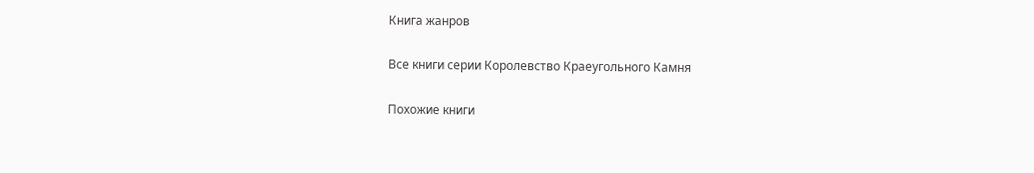Книга жанров

Все книги серии Королевство Краеугольного Камня

Похожие книги